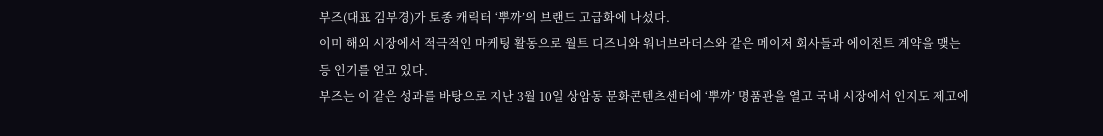부즈(대표 김부경)가 토종 캐릭터 ‘뿌까’의 브랜드 고급화에 나섰다.
이미 해외 시장에서 적극적인 마케팅 활동으로 월트 디즈니와 워너브라더스와 같은 메이저 회사들과 에이전트 계약을 맺는 등 인기를 얻고 있다.
부즈는 이 같은 성과를 바탕으로 지난 3월 10일 상암동 문화콘텐츠센터에 ‘뿌까’ 명품관을 열고 국내 시장에서 인지도 제고에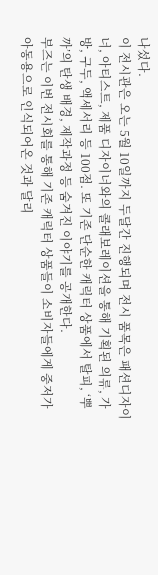나섰다.
이 전시관은 오는 5월 10일까지 두달간 진행되며 전시 품목은 패션디자이너, 아티스트, 제품 디자이너와의 콜래보레이션을 통해 기획된 의류, 가방, 구두, 액세서리 등 100점. 또 기존 단순한 캐릭터 상품에서 탈피, ‘뿌까’의 탄생 배경, 제작과정 등 숨겨진 이야기를 공개한다.
부즈는 이번 전시회를 통해 기존 캐릭터 상품들이 소비자들에게 중저가 아동용으로 인식되어온 것과 달리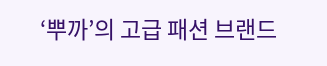‘뿌까’의 고급 패션 브랜드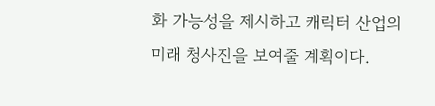화 가능성을 제시하고 캐릭터 산업의 미래 청사진을 보여줄 계획이다.